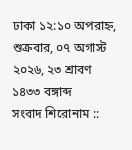ঢাকা ১২:১০ অপরাহ্ন, শুক্রবার, ০৭ অগাস্ট ২০২৬, ২৩ শ্রাবণ ১৪৩৩ বঙ্গাব্দ
সংবাদ শিরোনাম ::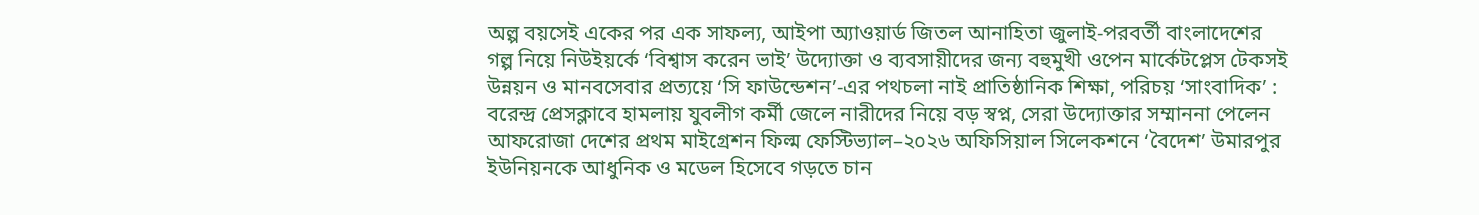অল্প বয়সেই একের পর এক সাফল্য, আইপা অ্যাওয়ার্ড জিতল আনাহিতা জুলাই-পরবর্তী বাংলাদেশের গল্প নিয়ে নিউইয়র্কে ‘বিশ্বাস করেন ভাই’ উদ্যোক্তা ও ব্যবসায়ীদের জন্য বহুমুখী ওপেন মার্কেটপ্লেস টেকসই উন্নয়ন ও মানবসেবার প্রত্যয়ে ‘সি ফাউন্ডেশন’-এর পথচলা নাই প্রাতিষ্ঠানিক শিক্ষা, পরিচয় ‘সাংবাদিক’ : বরেন্দ্র প্রেসক্লাবে হামলায় যুবলীগ কর্মী জেলে নারীদের নিয়ে বড় স্বপ্ন, সেরা উদ্যোক্তার সম্মাননা পেলেন আফরোজা দেশের প্রথম মাইগ্রেশন ফিল্ম ফেস্টিভ্যাল–২০২৬ অফিসিয়াল সিলেকশনে ‘বৈদেশ’ উমারপুর ইউনিয়নকে আধুনিক ও মডেল হিসেবে গড়তে চান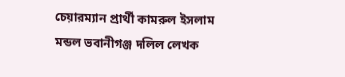চেয়ারম্যান প্রার্থী কামরুল ইসলাম মন্ডল ভবানীগঞ্জ দলিল লেখক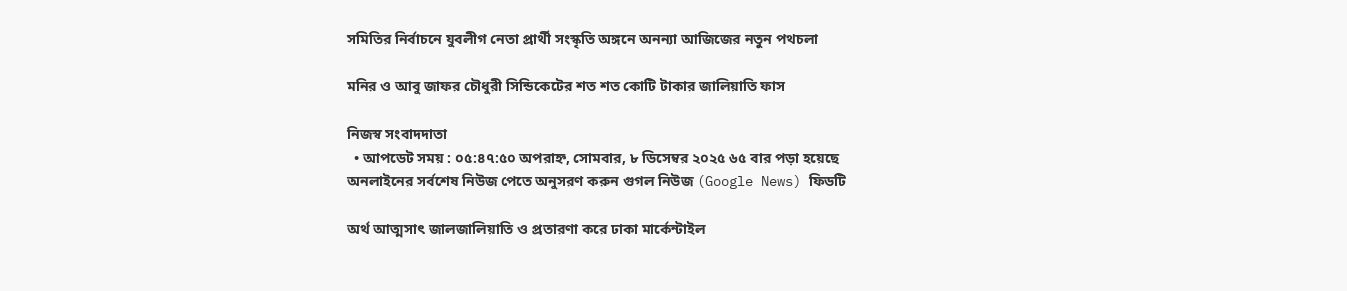সমিতির নির্বাচনে যুবলীগ নেতা প্রার্থী সংস্কৃতি অঙ্গনে অনন্যা আজিজের নতুন পথচলা

মনির ও আবু জাফর চৌধুরী সিন্ডিকেটের শত শত কোটি টাকার জালিয়াতি ফাস

নিজস্ব সংবাদদাতা
  • আপডেট সময় : ০৫:৪৭:৫০ অপরাহ্ন, সোমবার, ৮ ডিসেম্বর ২০২৫ ৬৫ বার পড়া হয়েছে
অনলাইনের সর্বশেষ নিউজ পেতে অনুসরণ করুন গুগল নিউজ (Google News) ফিডটি

অর্থ আত্মসাৎ জালজালিয়াতি ও প্রতারণা করে ঢাকা মার্কেন্টাইল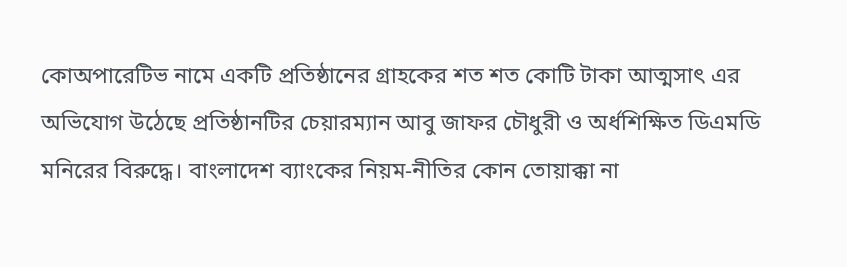কোঅপারেটিভ নামে একটি প্রতিষ্ঠানের গ্রাহকের শত শত কোটি টাকা আত্মসাৎ এর অভিযোগ উঠেছে প্রতিষ্ঠানটির চেয়ারম্যান আবু জাফর চৌধুরী ও অর্ধশিক্ষিত ডিএমডি মনিরের বিরুদ্ধে। বাংলাদেশ ব্যাংকের নিয়ম-নীতির কোন তোয়াক্কা না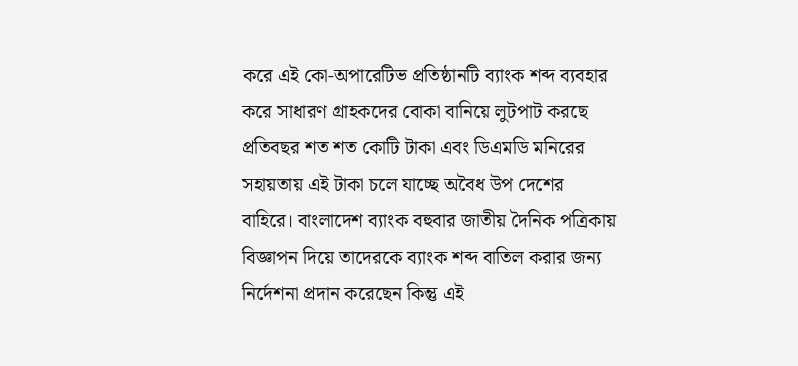করে এই কো-অপারেটিভ প্রতিষ্ঠানটি ব্যাংক শব্দ ব্যবহার করে সাধারণ গ্রাহকদের বোকা বানিয়ে লুটপাট করছে প্রতিবছর শত শত কোটি টাকা এবং ডিএমডি মনিরের সহায়তায় এই টাকা চলে যাচ্ছে অবৈধ উপ দেশের বাহিরে। বাংলাদেশ ব্যাংক বহুবার জাতীয় দৈনিক পত্রিকায় বিজ্ঞাপন দিয়ে তাদেরকে ব্যাংক শব্দ বাতিল করার জন্য নির্দেশনা প্রদান করেছেন কিন্তু এই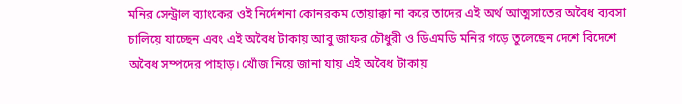মনির সেন্ট্রাল ব্যাংকের ওই নির্দেশনা কোনরকম তোয়াক্কা না করে তাদের এই অর্থ আত্মসাতের অবৈধ ব্যবসা চালিয়ে যাচ্ছেন এবং এই অবৈধ টাকায় আবু জাফর চৌধুরী ও ডিএমডি মনির গড়ে তুলেছেন দেশে বিদেশে অবৈধ সম্পদের পাহাড়। খোঁজ নিয়ে জানা যায় এই অবৈধ টাকায়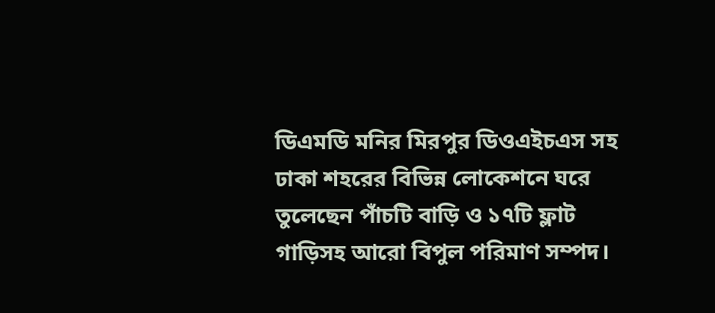ডিএমডি মনির মিরপুর ডিওএইচএস সহ ঢাকা শহরের বিভিন্ন লোকেশনে ঘরে তুলেছেন পাঁচটি বাড়ি ও ১৭টি ফ্লাট গাড়িসহ আরো বিপুল পরিমাণ সম্পদ।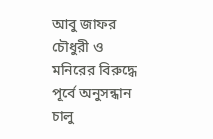আবু জাফর চৌধুরী ও মনিরের বিরুদ্ধে পূর্বে অনুসন্ধান চালু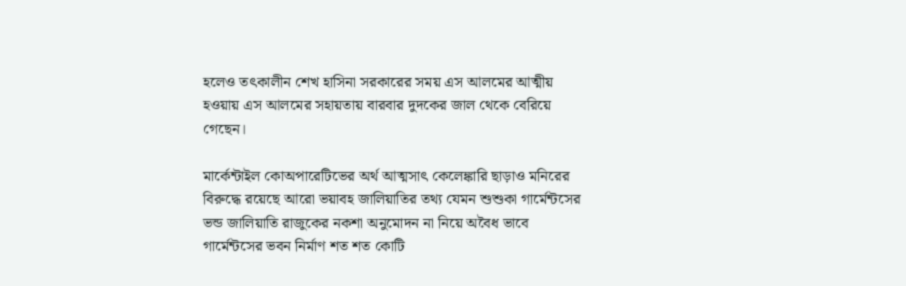হলেও তৎকালীন শেখ হাসিনা সরকারের সময় এস আলমের আত্মীয় হওয়ায় এস আলমের সহায়তায় বারবার দুদকের জাল থেকে বেরিয়ে গেছেন।

মার্কেন্টাইল কোঅপারেটিভের অর্থ আত্মসাৎ কেলেঙ্কারি ছাড়াও মনিরের বিরুদ্ধে রয়েছে আরো ভয়াবহ জালিয়াতির তথ্য যেমন শুশুকা গার্মেন্টসের ভন্ড জালিয়াতি রাজুকের নকশা অনুমোদন না নিয়ে অবৈধ ভাবে গার্মেন্টসের ভবন নির্মাণ শত শত কোটি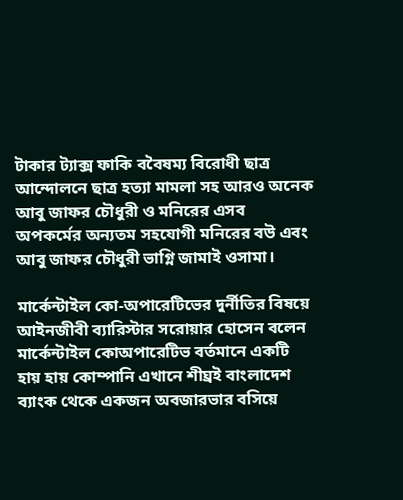টাকার ট্যাক্স ফাকি ববৈষম্য বিরোধী ছাত্র আন্দোলনে ছাত্র হত্যা মামলা সহ আরও অনেক
আবু জাফর চৌধুরী ও মনিরের এসব অপকর্মের অন্যতম সহযোগী মনিরের বউ এবং আবু জাফর চৌধুরী ভাগ্নি জামাই ওসামা।

মার্কেন্টাইল কো-অপারেটিভের দুর্নীতির বিষয়ে আইনজীবী ব্যারিস্টার সরোয়ার হোসেন বলেন মার্কেন্টাইল কোঅপারেটিভ বর্তমানে একটি হায় হায় কোম্পানি এখানে শীঘ্রই বাংলাদেশ ব্যাংক থেকে একজন অবজারভার বসিয়ে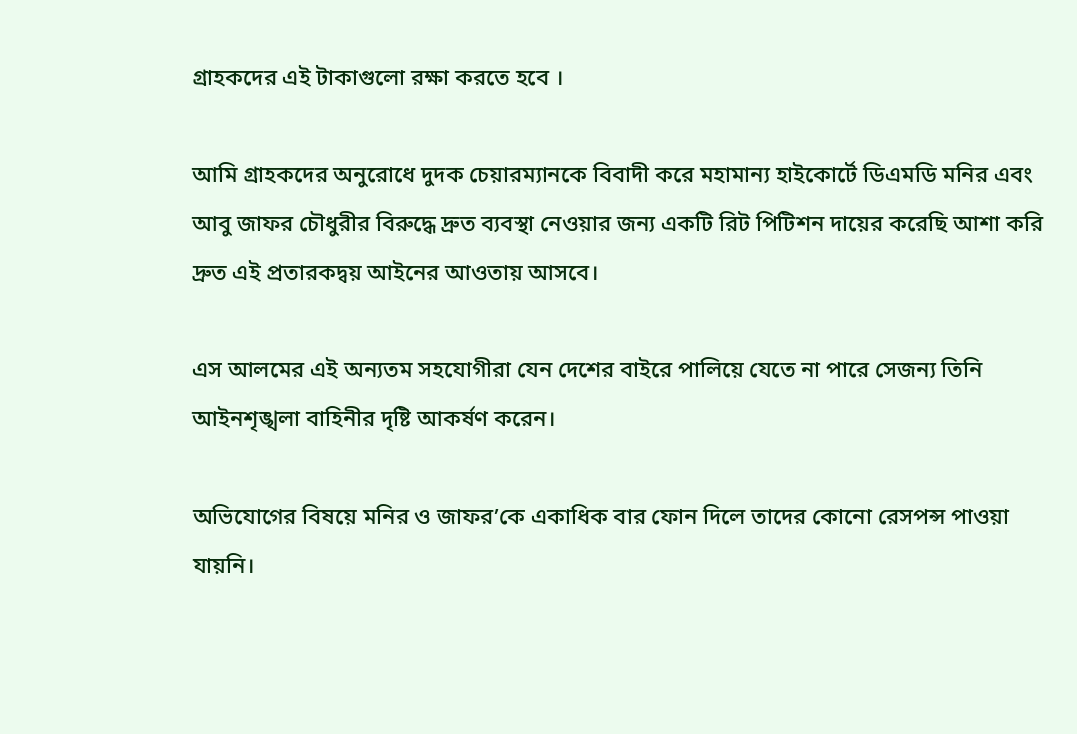গ্রাহকদের এই টাকাগুলো রক্ষা করতে হবে ।

আমি গ্রাহকদের অনুরোধে দুদক চেয়ারম্যানকে বিবাদী করে মহামান্য হাইকোর্টে ডিএমডি মনির এবং আবু জাফর চৌধুরীর বিরুদ্ধে দ্রুত ব্যবস্থা নেওয়ার জন্য একটি রিট পিটিশন দায়ের করেছি আশা করি দ্রুত এই প্রতারকদ্বয় আইনের আওতায় আসবে।

এস আলমের এই অন্যতম সহযোগীরা যেন দেশের বাইরে পালিয়ে যেতে না পারে সেজন্য তিনি আইনশৃঙ্খলা বাহিনীর দৃষ্টি আকর্ষণ করেন।

অভিযোগের বিষয়ে মনির ও জাফর’কে একাধিক বার ফোন দিলে তাদের কোনো রেসপন্স পাওয়া যায়নি।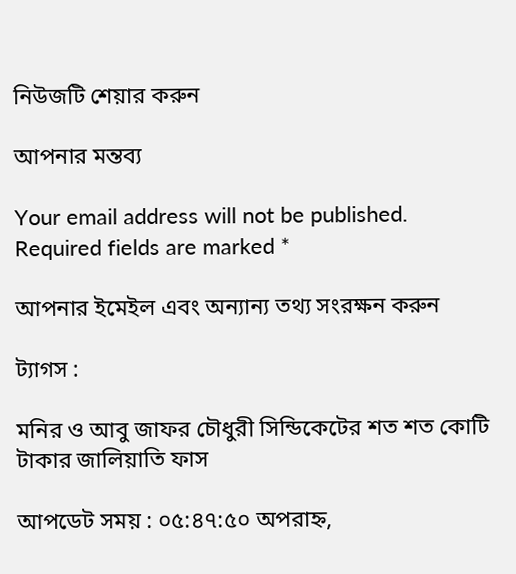নিউজটি শেয়ার করুন

আপনার মন্তব্য

Your email address will not be published. Required fields are marked *

আপনার ইমেইল এবং অন্যান্য তথ্য সংরক্ষন করুন

ট্যাগস :

মনির ও আবু জাফর চৌধুরী সিন্ডিকেটের শত শত কোটি টাকার জালিয়াতি ফাস

আপডেট সময় : ০৫:৪৭:৫০ অপরাহ্ন,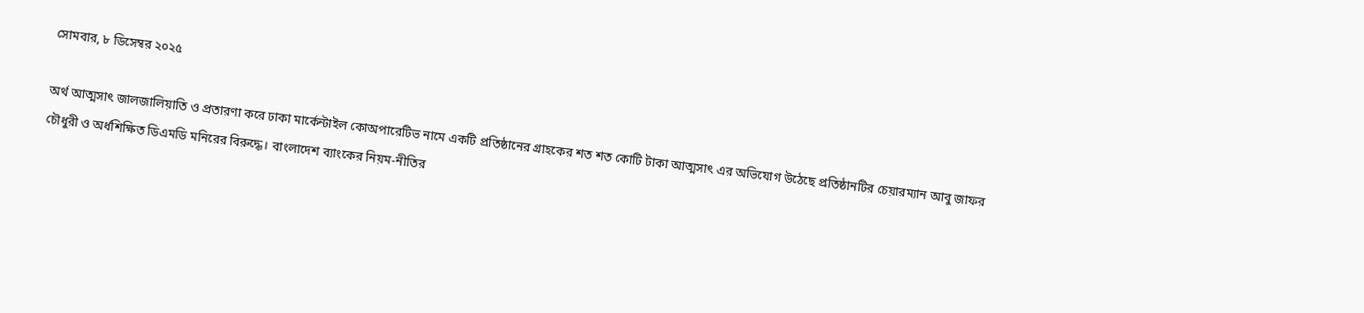সোমবার, ৮ ডিসেম্বর ২০২৫

অর্থ আত্মসাৎ জালজালিয়াতি ও প্রতারণা করে ঢাকা মার্কেন্টাইল কোঅপারেটিভ নামে একটি প্রতিষ্ঠানের গ্রাহকের শত শত কোটি টাকা আত্মসাৎ এর অভিযোগ উঠেছে প্রতিষ্ঠানটির চেয়ারম্যান আবু জাফর চৌধুরী ও অর্ধশিক্ষিত ডিএমডি মনিরের বিরুদ্ধে। বাংলাদেশ ব্যাংকের নিয়ম-নীতির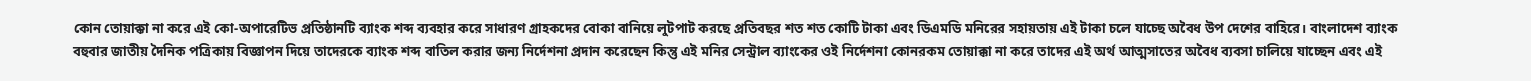কোন তোয়াক্কা না করে এই কো-অপারেটিভ প্রতিষ্ঠানটি ব্যাংক শব্দ ব্যবহার করে সাধারণ গ্রাহকদের বোকা বানিয়ে লুটপাট করছে প্রতিবছর শত শত কোটি টাকা এবং ডিএমডি মনিরের সহায়তায় এই টাকা চলে যাচ্ছে অবৈধ উপ দেশের বাহিরে। বাংলাদেশ ব্যাংক বহুবার জাতীয় দৈনিক পত্রিকায় বিজ্ঞাপন দিয়ে তাদেরকে ব্যাংক শব্দ বাতিল করার জন্য নির্দেশনা প্রদান করেছেন কিন্তু এই মনির সেন্ট্রাল ব্যাংকের ওই নির্দেশনা কোনরকম তোয়াক্কা না করে তাদের এই অর্থ আত্মসাতের অবৈধ ব্যবসা চালিয়ে যাচ্ছেন এবং এই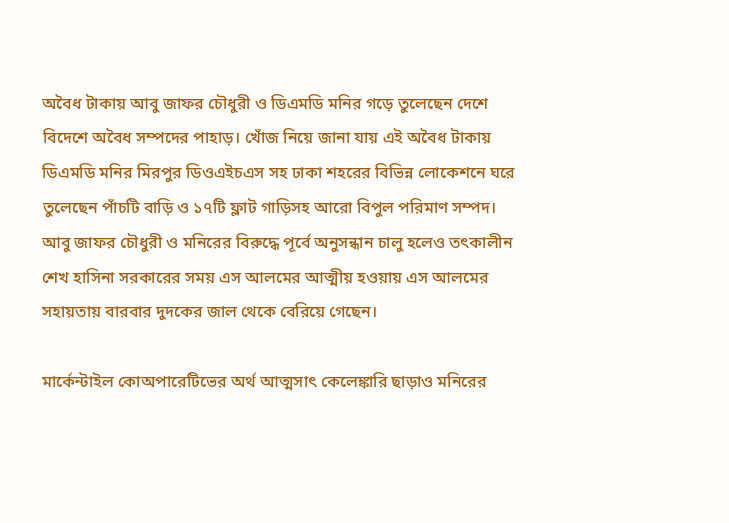অবৈধ টাকায় আবু জাফর চৌধুরী ও ডিএমডি মনির গড়ে তুলেছেন দেশে বিদেশে অবৈধ সম্পদের পাহাড়। খোঁজ নিয়ে জানা যায় এই অবৈধ টাকায় ডিএমডি মনির মিরপুর ডিওএইচএস সহ ঢাকা শহরের বিভিন্ন লোকেশনে ঘরে তুলেছেন পাঁচটি বাড়ি ও ১৭টি ফ্লাট গাড়িসহ আরো বিপুল পরিমাণ সম্পদ। আবু জাফর চৌধুরী ও মনিরের বিরুদ্ধে পূর্বে অনুসন্ধান চালু হলেও তৎকালীন শেখ হাসিনা সরকারের সময় এস আলমের আত্মীয় হওয়ায় এস আলমের সহায়তায় বারবার দুদকের জাল থেকে বেরিয়ে গেছেন।

মার্কেন্টাইল কোঅপারেটিভের অর্থ আত্মসাৎ কেলেঙ্কারি ছাড়াও মনিরের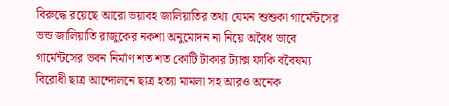বিরুদ্ধে রয়েছে আরো ভয়াবহ জালিয়াতির তথ্য যেমন শুশুকা গার্মেন্টসের ভন্ড জালিয়াতি রাজুকের নকশা অনুমোদন না নিয়ে অবৈধ ভাবে গার্মেন্টসের ভবন নির্মাণ শত শত কোটি টাকার ট্যাক্স ফাকি ববৈষম্য বিরোধী ছাত্র আন্দোলনে ছাত্র হত্যা মামলা সহ আরও অনেক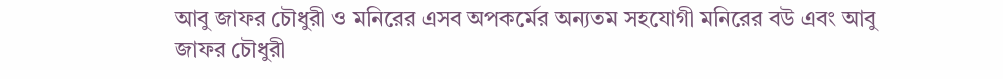আবু জাফর চৌধুরী ও মনিরের এসব অপকর্মের অন্যতম সহযোগী মনিরের বউ এবং আবু জাফর চৌধুরী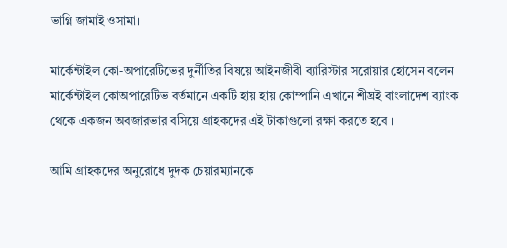ভাগ্নি জামাই ওসামা।

মার্কেন্টাইল কো-অপারেটিভের দুর্নীতির বিষয়ে আইনজীবী ব্যারিস্টার সরোয়ার হোসেন বলেন মার্কেন্টাইল কোঅপারেটিভ বর্তমানে একটি হায় হায় কোম্পানি এখানে শীঘ্রই বাংলাদেশ ব্যাংক থেকে একজন অবজারভার বসিয়ে গ্রাহকদের এই টাকাগুলো রক্ষা করতে হবে ।

আমি গ্রাহকদের অনুরোধে দুদক চেয়ারম্যানকে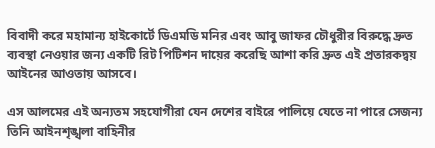বিবাদী করে মহামান্য হাইকোর্টে ডিএমডি মনির এবং আবু জাফর চৌধুরীর বিরুদ্ধে দ্রুত ব্যবস্থা নেওয়ার জন্য একটি রিট পিটিশন দায়ের করেছি আশা করি দ্রুত এই প্রতারকদ্বয় আইনের আওতায় আসবে।

এস আলমের এই অন্যতম সহযোগীরা যেন দেশের বাইরে পালিয়ে যেতে না পারে সেজন্য তিনি আইনশৃঙ্খলা বাহিনীর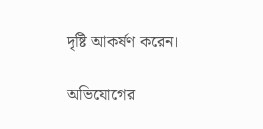দৃষ্টি আকর্ষণ করেন।

অভিযোগের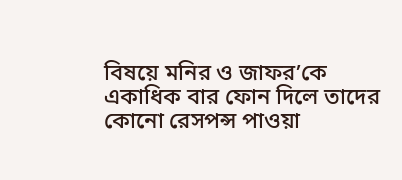বিষয়ে মনির ও জাফর’কে একাধিক বার ফোন দিলে তাদের কোনো রেসপন্স পাওয়া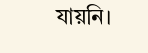যায়নি।